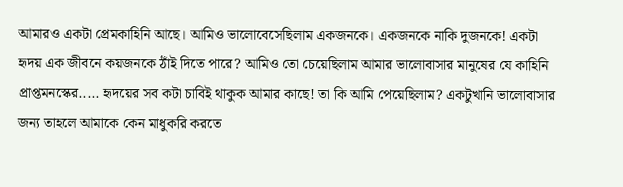আমারও একটা প্রেমকাহিনি আছে। আমিও ভালোবেসেছিলাম একজনকে। একজনকে নাকি দুজনকে! একটা হৃদয় এক জীবনে কয়জনকে ঠাঁই দিতে পারে? আমিও তো চেয়েছিলাম আমার ভালোবাসার মানুষের যে কাহিনি প্রাপ্তমনস্কের..... হৃদয়ের সব কটা চাবিই থাকুক আমার কাছে! তা কি আমি পেয়েছিলাম? একটুখানি ভালোবাসার জন্য তাহলে আমাকে কেন মাধুকরি করতে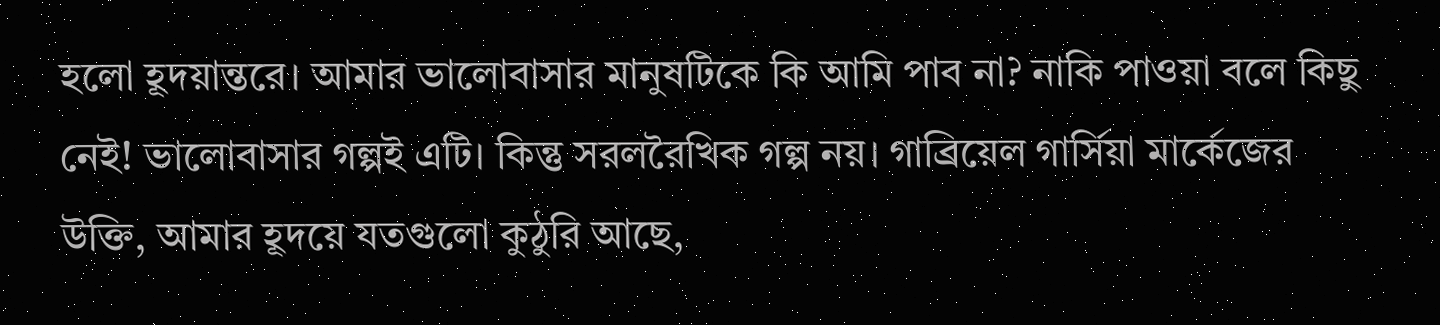হলো হূদয়ান্তরে। আমার ভালোবাসার মানুষটিকে কি আমি পাব না? নাকি পাওয়া বলে কিছু নেই! ভালোবাসার গল্পই এটি। কিন্তু সরলরৈখিক গল্প নয়। গাব্রিয়েল গার্সিয়া মার্কেজের উক্তি, আমার হূদয়ে যতগুলো কুঠুরি আছে,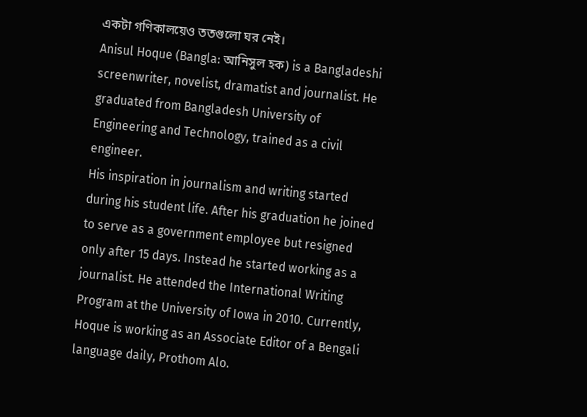একটা গণিকালয়েও ততগুলো ঘর নেই।
Anisul Hoque (Bangla: আনিসুল হক) is a Bangladeshi screenwriter, novelist, dramatist and journalist. He graduated from Bangladesh University of Engineering and Technology, trained as a civil engineer.
His inspiration in journalism and writing started during his student life. After his graduation he joined to serve as a government employee but resigned only after 15 days. Instead he started working as a journalist. He attended the International Writing Program at the University of Iowa in 2010. Currently, Hoque is working as an Associate Editor of a Bengali language daily, Prothom Alo.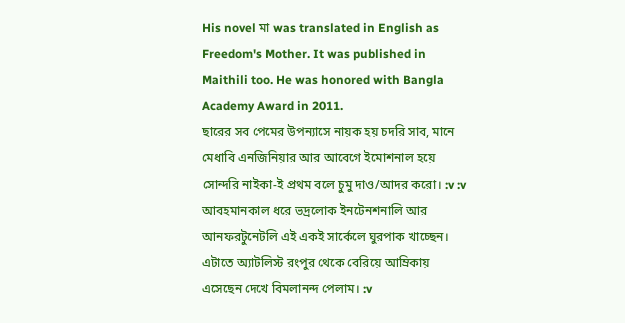His novel মা was translated in English as Freedom's Mother. It was published in Maithili too. He was honored with Bangla Academy Award in 2011.
ছারের সব পেমের উপন্যাসে নায়ক হয় চদরি সাব, মানে মেধাবি এনজিনিয়ার আর আবেগে ইমোশনাল হয়ে সোন্দরি নাইকা-ই প্রথম বলে চুমু দাও/আদর করো। :v :v আবহমানকাল ধরে ভদ্রলোক ইনটেনশনালি আর আনফরটুনেটলি এই একই সার্কেলে ঘুরপাক খাচ্ছেন। এটাতে অ্যাটলিস্ট রংপুর থেকে বেরিয়ে আম্রিকায় এসেছেন দেখে বিমলানন্দ পেলাম। :v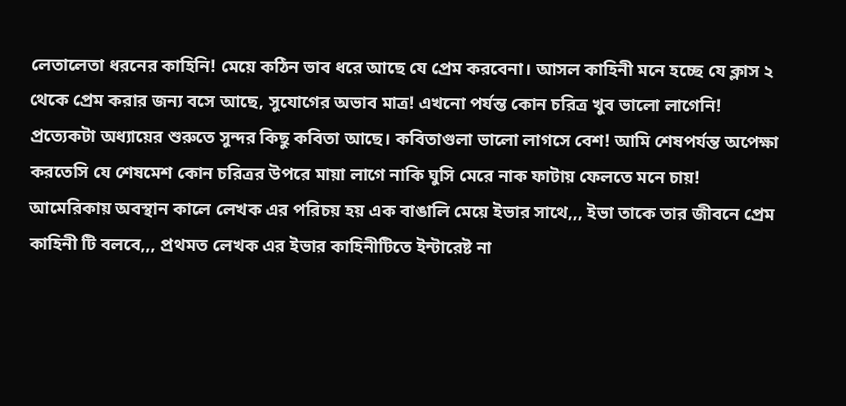লেতালেতা ধরনের কাহিনি! মেয়ে কঠিন ভাব ধরে আছে যে প্রেম করবেনা। আসল কাহিনী মনে হচ্ছে যে ক্লাস ২ থেকে প্রেম করার জন্য বসে আছে, সুযোগের অভাব মাত্র! এখনো পর্যন্ত কোন চরিত্র খুব ভালো লাগেনি! প্রত্যেকটা অধ্যায়ের শুরুতে সুন্দর কিছু কবিতা আছে। কবিতাগুলা ভালো লাগসে বেশ! আমি শেষপর্যন্ত অপেক্ষা করতেসি যে শেষমেশ কোন চরিত্রর উপরে মায়া লাগে নাকি ঘুসি মেরে নাক ফাটায় ফেলতে মনে চায়!
আমেরিকায় অবস্থান কালে লেখক এর পরিচয় হয় এক বাঙালি মেয়ে ইভার সাথে,,, ইভা তাকে তার জীবনে প্রেম কাহিনী টি বলবে,,, প্রথমত লেখক এর ইভার কাহিনীটিতে ইন্টারেষ্ট না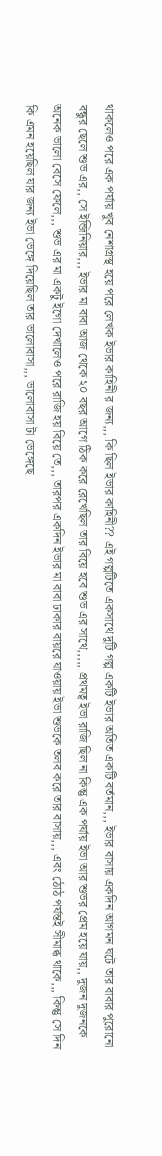থাকলেও পরে এক পর্যায় খুব নেশাগ্রস্থ হয়ে পরে লেখক ইভার কাহিনী র জন্য,,, কি ছিল ইভার কাহিনী?? এই গল্পটিতে একসাথে দুটি গল্প একটি ইভার অতিত একটি বর্তমান,,, ইভার বাসায় একদিন আগমন ঘটে তার বাবার পুরোনো বন্ধুর ছেলে শুভ এর,, সে ইন্জিনিয়ার,,, ইভার মা বাবা আজ থেকে ২০ বছর আগে ঠিক করে রেখেছিল তার বিয়ে হবে শুভ এর সাথে,,,,, প্রথমত্ব ইভা রাজি ছিল না কিন্তু এক পর্যায় ইভা আর শুভর প্রেম হয়ে যায়,, দুজন দুজনকে অনেক ভালো বেসে ফেলে,,, শুভ এর মা একটু ইগো দেখালেও পরে রাজি হয় বিয়ে তে,,, তারপর একদিন ইভার মা বাবা ঢাকার বায়রে যাওয়ায় ইভা শুভকে তলব করে তার বাসায়,,, এবং ঠোঠ পর্যন্তই সীমাব্ধ থাকে,,, কিন্তু সে দিন কি এমন হয়েছিল যার জন্য ইভা ভেঙ্গে দিয়েছিল তার ভালোবাসা,,, ভালোবাসা টা ভেঙ্গেছে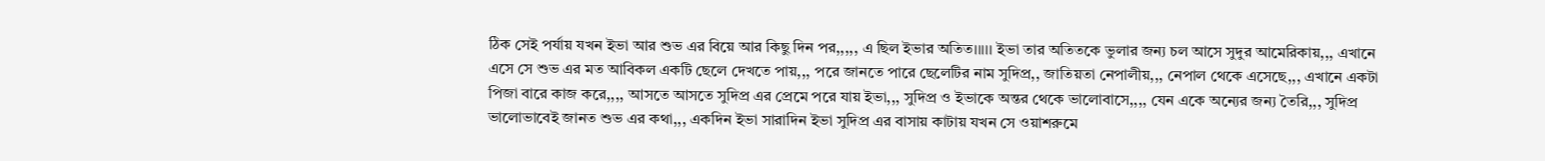ঠিক সেই পর্যায় যখন ইভা আর শুভ এর বিয়ে আর কিছু দিন পর,,,,, এ ছিল ইভার অতিত।।।।। ইভা তার অতিতকে ভুলার জন্য চল আসে সুদুর আমেরিকায়,,, এখানে এসে সে শুভ এর মত আবিকল একটি ছেলে দেখতে পায়,,, পরে জানতে পারে ছেলেটির নাম সুদিপ্র,, জাতিয়তা নেপালীয়,,, নেপাল থেকে এসেছে,,, এখানে একটা পিজা বারে কাজ করে,,,, আসতে আসতে সুদিপ্র এর প্রেমে পরে যায় ইভা,,, সুদিপ্র ও ইভাকে অন্তর থেকে ভালোবাসে,,,, যেন একে অন্যের জন্য তৈরি,,, সুদিপ্র ভালোভাবেই জানত শুভ এর কথা,,, একদিন ইভা সারাদিন ইভা সুদিপ্র এর বাসায় কাটায় যখন সে ওয়াশরুমে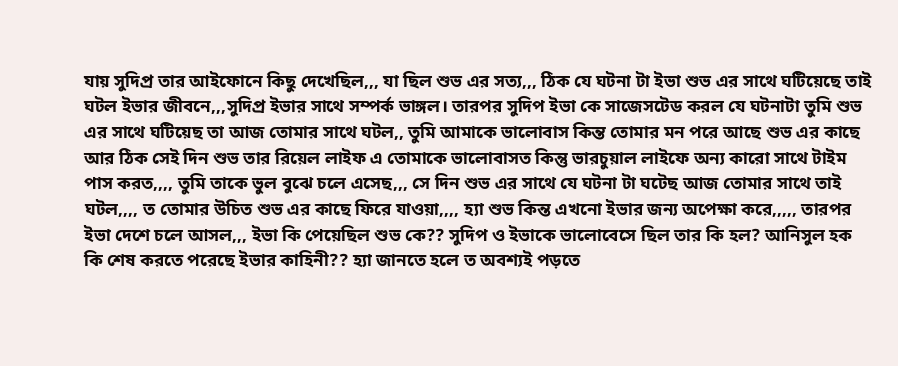যায় সুদিপ্র তার আইফোনে কিছু দেখেছিল,,, যা ছিল শুভ এর সত্য,,, ঠিক যে ঘটনা টা ইভা শুভ এর সাথে ঘটিয়েছে তাই ঘটল ইভার জীবনে,,,সুদিপ্র ইভার সাথে সম্পর্ক ভাঙ্গল। তারপর সুদিপ ইভা কে সাজেসটেড করল যে ঘটনাটা তুমি শুভ এর সাথে ঘটিয়েছ তা আজ তোমার সাথে ঘটল,, তুমি আমাকে ভালোবাস কিন্ত তোমার মন পরে আছে শুভ এর কাছে আর ঠিক সেই দিন শুভ তার রিয়েল লাইফ এ তোমাকে ভালোবাসত কিন্তু ভারচুয়াল লাইফে অন্য কারো সাথে টাইম পাস করত,,,, তুমি তাকে ভুল বুঝে চলে এসেছ,,, সে দিন শুভ এর সাথে যে ঘটনা টা ঘটেছ আজ তোমার সাথে তাই ঘটল,,,, ত তোমার উচিত শুভ এর কাছে ফিরে যাওয়া,,,, হ্যা শুভ কিন্ত এখনো ইভার জন্য অপেক্ষা করে,,,,, তারপর ইভা দেশে চলে আসল,,, ইভা কি পেয়েছিল শুভ কে?? সুদিপ ও ইভাকে ভালোবেসে ছিল তার কি হল? আনিসুল হক কি শেষ করতে পরেছে ইভার কাহিনী?? হ্যা জানতে হলে ত অবশ্যই পড়তে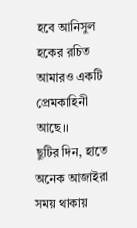হবে আনিসুল হকের রচিত আমারও একটি প্রেমকাহিনী আছে।।
ছুটির দিন, হাতে অনেক আজাইরা সময় থাকায়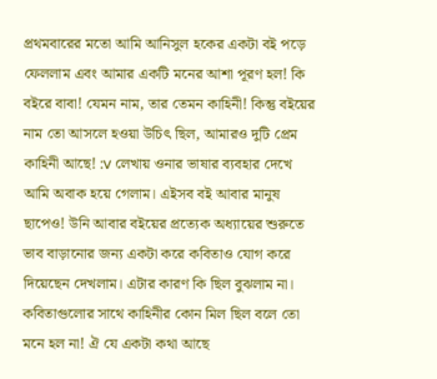প্রথমবারের মতো আমি আনিসুল হকের একটা বই পড়ে ফেললাম এবং আমার একটি মনের আশা পূরণ হল! কি বইরে বাবা! যেমন নাম, তার তেমন কাহিনী! কিন্তু বইয়ের নাম তো আসলে হওয়া উচিৎ ছিল, আমারও দুটি প্রেম কাহিনী আছে! :v লেখায় ওনার ভাষার ব্যবহার দেখে আমি অবাক হয়ে গেলাম। এইসব বই আবার মানুষ ছাপেও! উনি আবার বইয়ের প্রত্যেক অধ্যায়ের শুরুতে ভাব বাড়ানোর জন্য একটা করে কবিতাও যোগ করে দিয়েছেন দেখলাম। এটার কারণ কি ছিল বুঝলাম না। কবিতাগুলোর সাথে কাহিনীর কোন মিল ছিল বলে তো মনে হল না! ঐ যে একটা কথা আছে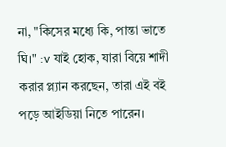না, "কিসের মধ্যে কি, পান্তা ভাতে ঘি।" :v যাই হোক, যারা বিয়ে শাদী করার প্ল্যান করছেন, তারা এই বই পড়ে আইডিয়া নিতে পারেন।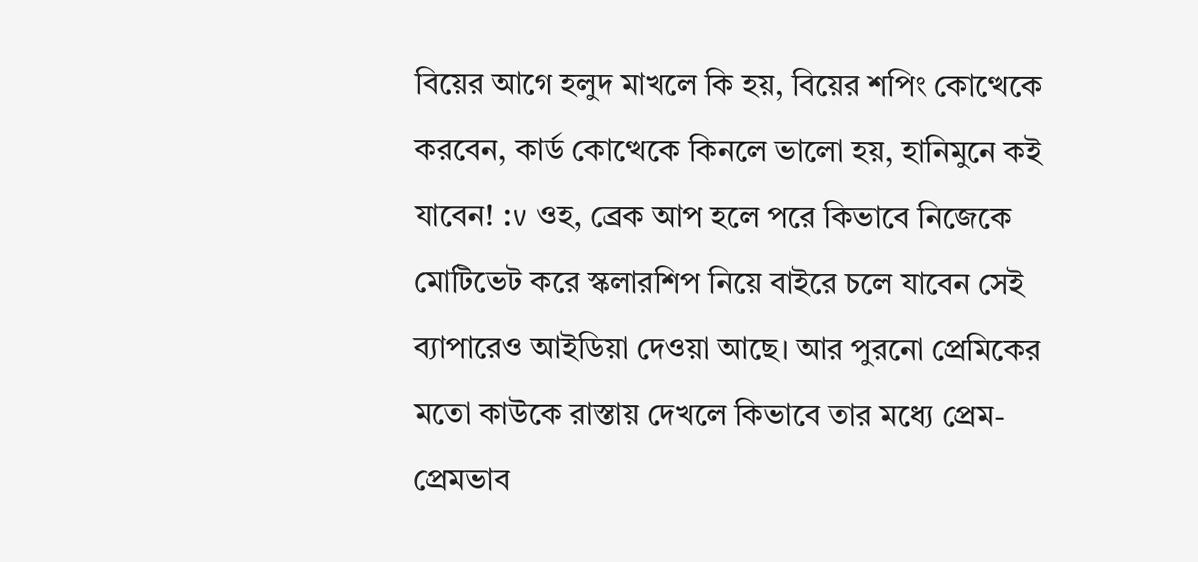বিয়ের আগে হলুদ মাখলে কি হয়, বিয়ের শপিং কোত্থেকে করবেন, কার্ড কোত্থেকে কিনলে ভালো হয়, হানিমুনে কই যাবেন! :v ওহ, ব্রেক আপ হলে পরে কিভাবে নিজেকে মোটিভেট করে স্কলারশিপ নিয়ে বাইরে চলে যাবেন সেই ব্যাপারেও আইডিয়া দেওয়া আছে। আর পুরনো প্রেমিকের মতো কাউকে রাস্তায় দেখলে কিভাবে তার মধ্যে প্রেম-প্রেমভাব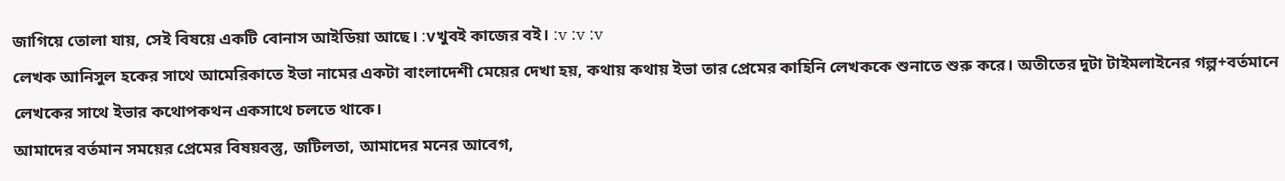জাগিয়ে তোলা যায়, সেই বিষয়ে একটি বোনাস আইডিয়া আছে। :vখুবই কাজের বই। :v :v :v
লেখক আনিসুল হকের সাথে আমেরিকাতে ইভা নামের একটা বাংলাদেশী মেয়ের দেখা হয়, কথায় কথায় ইভা তার প্রেমের কাহিনি লেখককে শুনাতে শুরু করে। অতীতের দুটা টাইমলাইনের গল্প+বর্তমানে লেখকের সাথে ইভার কথোপকথন একসাথে চলতে থাকে।
আমাদের বর্তমান সময়ের প্রেমের বিষয়বস্তু, জটিলতা, আমাদের মনের আবেগ,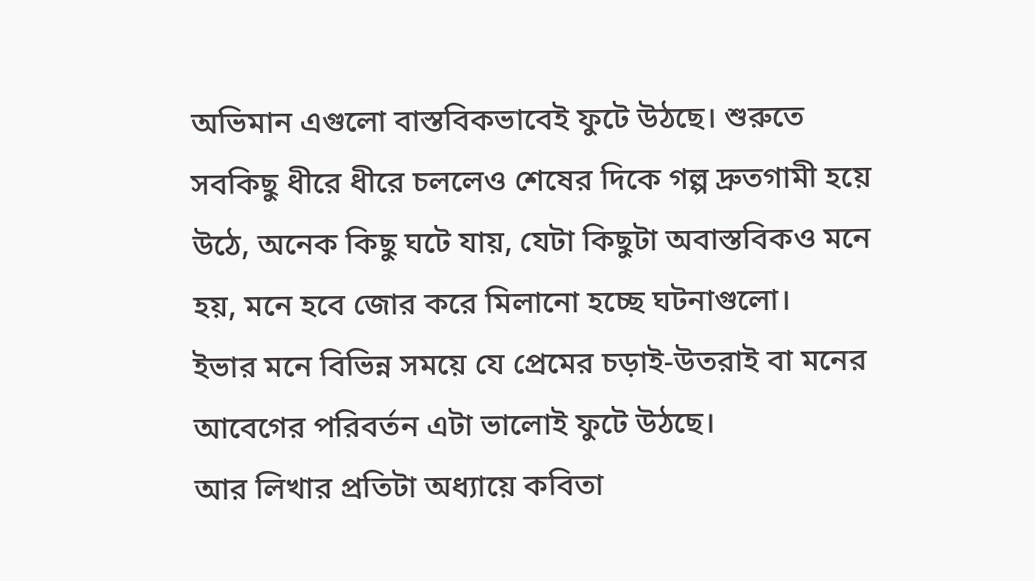অভিমান এগুলো বাস্তবিকভাবেই ফুটে উঠছে। শুরুতে সবকিছু ধীরে ধীরে চললেও শেষের দিকে গল্প দ্রুতগামী হয়ে উঠে, অনেক কিছু ঘটে যায়, যেটা কিছুটা অবাস্তবিকও মনে হয়, মনে হবে জোর করে মিলানো হচ্ছে ঘটনাগুলো।
ইভার মনে বিভিন্ন সময়ে যে প্রেমের চড়াই-উতরাই বা মনের আবেগের পরিবর্তন এটা ভালোই ফুটে উঠছে।
আর লিখার প্রতিটা অধ্যায়ে কবিতা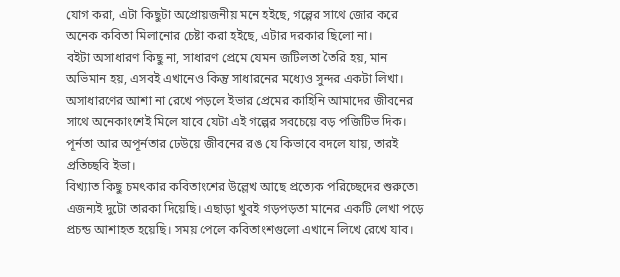যোগ করা, এটা কিছুটা অপ্রোয়জনীয় মনে হইছে, গল্পের সাথে জোর করে অনেক কবিতা মিলানোর চেষ্টা করা হইছে, এটার দরকার ছিলো না।
বইটা অসাধারণ কিছু না, সাধারণ প্রেমে যেমন জটিলতা তৈরি হয়, মান অভিমান হয়, এসবই এখানেও কিন্তু সাধারনের মধ্যেও সুন্দর একটা লিখা।
অসাধারণের আশা না রেখে পড়লে ইভার প্রেমের কাহিনি আমাদের জীবনের সাথে অনেকাংশেই মিলে যাবে যেটা এই গল্পের সবচেয়ে বড় পজিটিভ দিক। পূর্নতা আর অপূর্নতার ঢেউয়ে জীবনের রঙ যে কিভাবে বদলে যায়, তারই প্রতিচ্ছবি ইভা।
বিখ্যাত কিছু চমৎকার কবিতাংশের উল্লেখ আছে প্রত্যেক পরিচ্ছেদের শুরুতে৷ এজন্যই দুটো তারকা দিয়েছি। এছাড়া খুবই গড়পড়তা মানের একটি লেখা পড়ে প্রচন্ড আশাহত হয়েছি। সময় পেলে কবিতাংশগুলো এখানে লিখে রেখে যাব।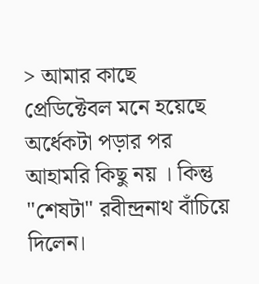> আমার কাছে প্রেডিক্টেবল মনে হয়েছে অর্ধেকটা পড়ার পর আহামরি কিছু নয় । কিন্তু "শেষটা" রবীন্দ্রনাথ বাঁচিয়ে দিলেন।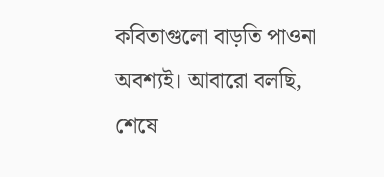কবিতাগুলো বাড়তি পাওনা অবশ্যই। আবারো বলছি, শেষে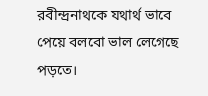রবীন্দ্রনাথকে যথার্থ ভাবে পেয়ে বলবো ভাল লেগেছে পড়তে।